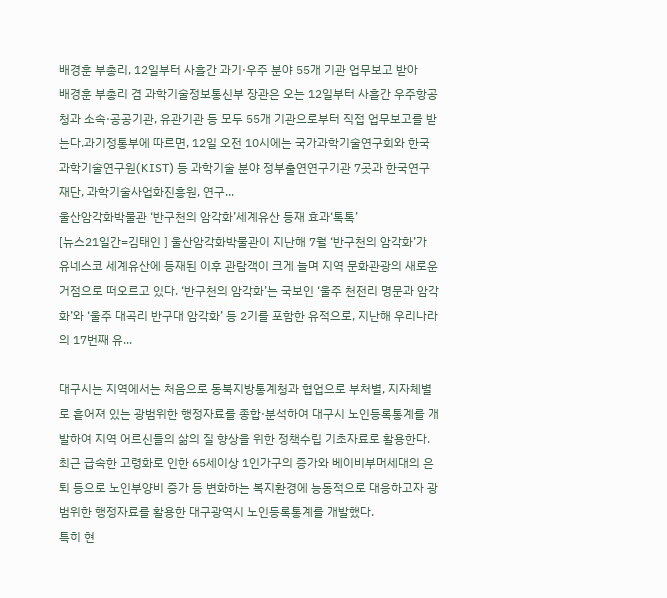배경훈 부총리, 12일부터 사흘간 과기·우주 분야 55개 기관 업무보고 받아
배경훈 부총리 겸 과학기술정보통신부 장관은 오는 12일부터 사흘간 우주항공청과 소속·공공기관, 유관기관 등 모두 55개 기관으로부터 직접 업무보고를 받는다.과기정통부에 따르면, 12일 오전 10시에는 국가과학기술연구회와 한국과학기술연구원(KIST) 등 과학기술 분야 정부출연연구기관 7곳과 한국연구재단, 과학기술사업화진흥원, 연구...
울산암각화박물관 ‘반구천의 암각화’세계유산 등재 효과‘톡톡’
[뉴스21일간=김태인 ] 울산암각화박물관이 지난해 7월 ‘반구천의 암각화’가 유네스코 세계유산에 등재된 이후 관람객이 크게 늘며 지역 문화관광의 새로운 거점으로 떠오르고 있다. ‘반구천의 암각화’는 국보인 ‘울주 천전리 명문과 암각화’와 ‘울주 대곡리 반구대 암각화’ 등 2기를 포함한 유적으로, 지난해 우리나라의 17번째 유...

대구시는 지역에서는 처음으로 동북지방통계청과 협업으로 부처별, 지자체별로 흩어져 있는 광범위한 행정자료를 종합·분석하여 대구시 노인등록통계를 개발하여 지역 어르신들의 삶의 질 향상을 위한 정책수립 기초자료로 활용한다.
최근 급속한 고령화로 인한 65세이상 1인가구의 증가와 베이비부머세대의 은퇴 등으로 노인부양비 증가 등 변화하는 복지환경에 능동적으로 대응하고자 광범위한 행정자료를 활용한 대구광역시 노인등록통계를 개발했다.
특히 현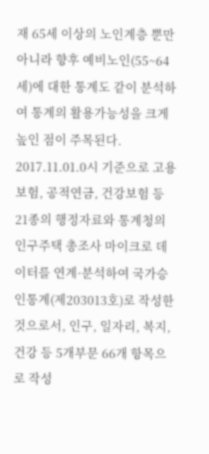재 65세 이상의 노인계층 뿐만 아니라 향후 예비노인(55~64세)에 대한 통계도 같이 분석하여 통계의 활용가능성을 크게 높인 점이 주목된다.
2017.11.01.0시 기준으로 고용보험, 공적연금, 건강보험 등 21종의 행정자료와 통계청의 인구주택 총조사 마이크로 데이터를 연계·분석하여 국가승인통계(제203013호)로 작성한 것으로서, 인구, 일자리, 복지, 건강 등 5개부문 66개 항목으로 작성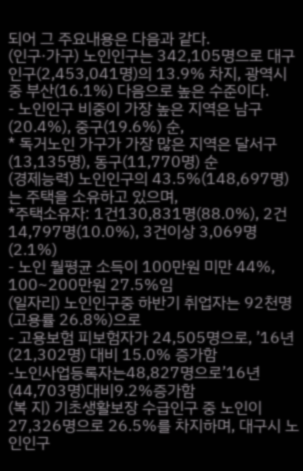되어 그 주요내용은 다음과 같다.
(인구·가구) 노인인구는 342,105명으로 대구인구(2,453,041명)의 13.9% 차지, 광역시 중 부산(16.1%) 다음으로 높은 수준이다.
- 노인인구 비중이 가장 높은 지역은 남구(20.4%), 중구(19.6%) 순,
* 독거노인 가구가 가장 많은 지역은 달서구(13,135명), 동구(11,770명) 순
(경제능력) 노인인구의 43.5%(148,697명)는 주택을 소유하고 있으며,
*주택소유자: 1건130,831명(88.0%), 2건14,797명(10.0%), 3건이상 3,069명(2.1%)
- 노인 월평균 소득이 100만원 미만 44%, 100~200만원 27.5%임
(일자리) 노인인구중 하반기 취업자는 92천명(고용률 26.8%)으로
- 고용보험 피보험자가 24,505명으로, ’16년(21,302명) 대비 15.0% 증가함
-노인사업등록자는48,827명으로’16년(44,703명)대비9.2%증가함
(복 지) 기초생활보장 수급인구 중 노인이 27,326명으로 26.5%를 차지하며, 대구시 노인인구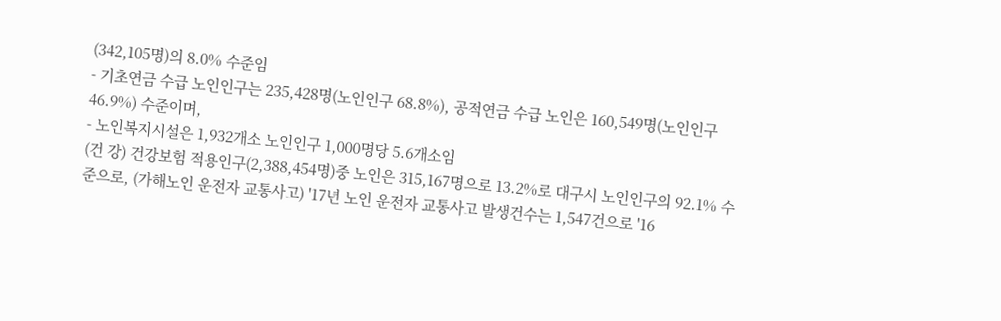(342,105명)의 8.0% 수준임
- 기초연금 수급 노인인구는 235,428명(노인인구 68.8%), 공적연금 수급 노인은 160,549명(노인인구 46.9%) 수준이며,
- 노인복지시설은 1,932개소 노인인구 1,000명당 5.6개소임
(건 강) 건강보험 적용인구(2,388,454명)중 노인은 315,167명으로 13.2%로 대구시 노인인구의 92.1% 수준으로, (가해노인 운전자 교통사고) '17년 노인 운전자 교통사고 발생건수는 1,547건으로 '16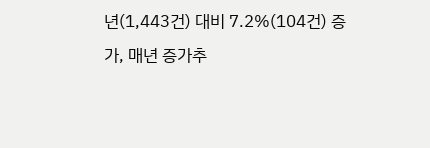년(1,443건) 대비 7.2%(104건) 증가, 매년 증가추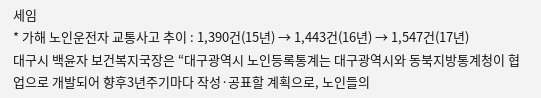세임
* 가해 노인운전자 교통사고 추이 : 1,390건(15년) → 1,443건(16년) → 1,547건(17년)
대구시 백윤자 보건복지국장은 “대구광역시 노인등록통계는 대구광역시와 동북지방통계청이 협업으로 개발되어 향후3년주기마다 작성·공표할 계획으로, 노인들의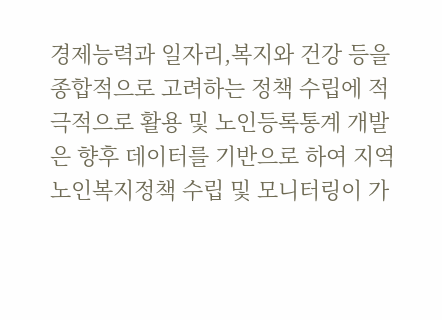경제능력과 일자리,복지와 건강 등을 종합적으로 고려하는 정책 수립에 적극적으로 활용 및 노인등록통계 개발은 향후 데이터를 기반으로 하여 지역 노인복지정책 수립 및 모니터링이 가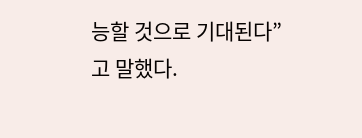능할 것으로 기대된다”고 말했다.